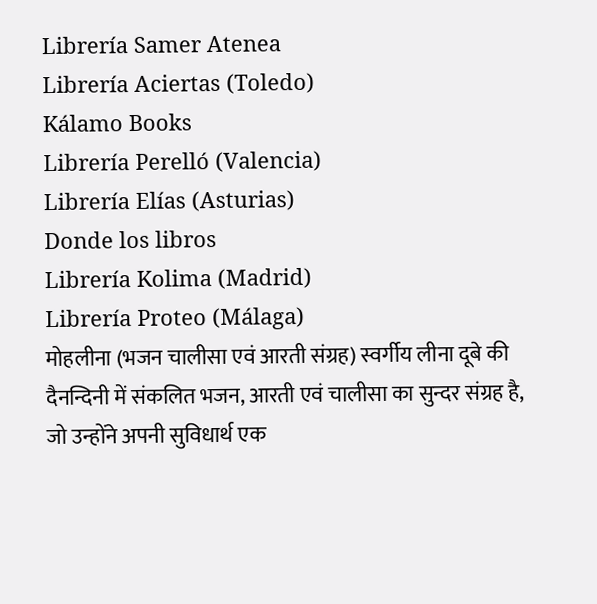Librería Samer Atenea
Librería Aciertas (Toledo)
Kálamo Books
Librería Perelló (Valencia)
Librería Elías (Asturias)
Donde los libros
Librería Kolima (Madrid)
Librería Proteo (Málaga)
मोहलीना (भजन चालीसा एवं आरती संग्रह) स्वर्गीय लीना दूबे की दैनन्दिनी में संकलित भजन, आरती एवं चालीसा का सुन्दर संग्रह है, जो उन्होंने अपनी सुविधार्थ एक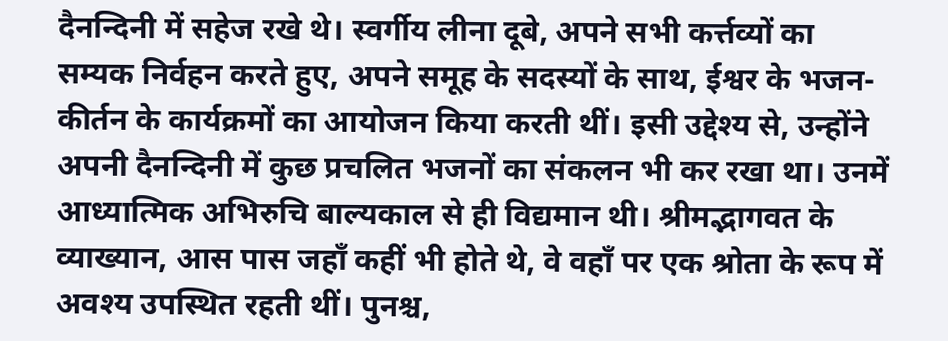दैनन्दिनी में सहेज रखे थे। स्वर्गीय लीना दूबे, अपने सभी कर्त्तव्यों का सम्यक निर्वहन करते हुए, अपने समूह के सदस्यों के साथ, ईश्वर के भजन-कीर्तन के कार्यक्रमों का आयोजन किया करती थीं। इसी उद्देश्य से, उन्होंने अपनी दैनन्दिनी में कुछ प्रचलित भजनों का संकलन भी कर रखा था। उनमें आध्यात्मिक अभिरुचि बाल्यकाल से ही विद्यमान थी। श्रीमद्भागवत के व्याख्यान, आस पास जहाँ कहीं भी होते थे, वे वहाँ पर एक श्रोता के रूप में अवश्य उपस्थित रहती थीं। पुनश्च,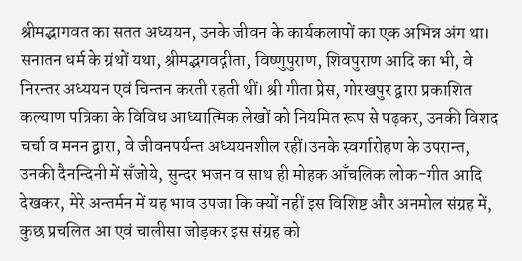श्रीमद्भागवत का सतत अध्ययन, उनके जीवन के कार्यकलापों का एक अभिन्न अंग था। सनातन धर्म के ग्रंथों यथा, श्रीमद्भगवद्गीता, विष्णुपुराण, शिवपुराण आदि का भी, वे निरन्तर अध्ययन एवं चिन्तन करती रहती थीं। श्री गीता प्रेस, गोरखपुर द्वारा प्रकाशित कल्याण पत्रिका के विविध आध्यात्मिक लेखों को नियमित रूप से पढ़कर, उनकी विशद चर्चा व मनन द्वारा, वे जीवनपर्यन्त अध्ययनशील रहीं।उनके स्वर्गारोहण के उपरान्त, उनकी दैनन्दिनी में सँजोये, सुन्दर भजन व साथ ही मोहक आँचलिक लोक-गीत आदि देखकर, मेरे अन्तर्मन में यह भाव उपजा कि क्यों नहीं इस विशिष्ट और अनमोल संग्रह में, कुछ प्रचलित आ एवं चालीसा जोड़कर इस संग्रह को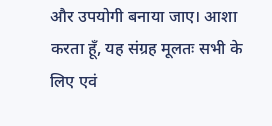और उपयोगी बनाया जाए। आशा करता हूँ, यह संग्रह मूलतः सभी के लिए एवं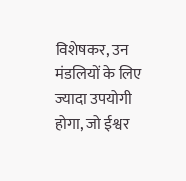विशेषकर, उन मंडलियों के लिए ज्यादा उपयोगी होगा, जो ईश्वर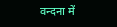वन्दना में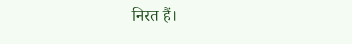निरत हैं।